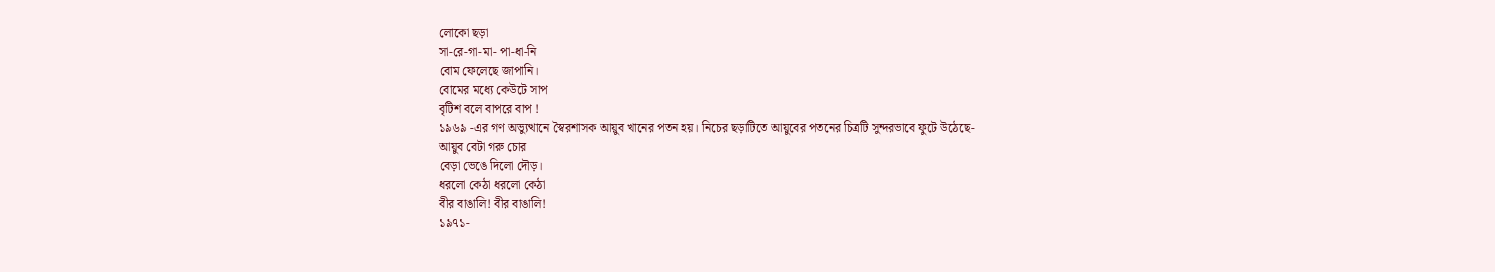লোকো ছড়া
সা-রে-গা-মা- পা-ধা-নি
বোম ফেলেছে জাপানি।
বোমের মধ্যে কেউটে সাপ
বৃটিশ বলে বাপরে বাপ !
১৯৬৯ -এর গণ অভ্যুত্থানে স্বৈরশাসক আয়ুব খানের পতন হয়। নিচের ছড়াটিতে আয়ুবের পতনের চিত্রটি সুন্দরভাবে ফুটে উঠেছে-
আয়ুব বেটা গরু চোর
বেড়া ভেঙে দিলো দৌড়।
ধরলো কেঠা ধরলো কেঠা
বীর বাঙালি! বীর বাঙালি!
১৯৭১-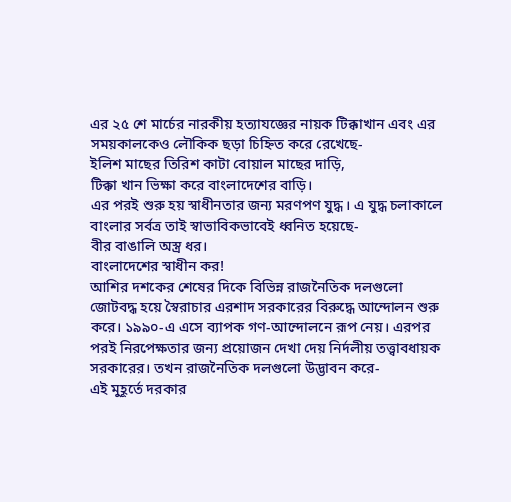এর ২৫ শে মার্চের নারকীয় হত্যাযজ্ঞের নায়ক টিক্কাখান এবং এর সময়কালকেও লৌকিক ছড়া চিহ্নিত করে রেখেছে-
ইলিশ মাছের তিরিশ কাটা বোয়াল মাছের দাড়ি,
টিক্কা খান ভিক্ষা করে বাংলাদেশের বাড়ি।
এর পরই শুরু হয় স্বাধীনতার জন্য মরণপণ যুদ্ধ। এ যুদ্ধ চলাকালে বাংলার সর্বত্র তাই স্বাভাবিকভাবেই ধ্বনিত হয়েছে-
বীর বাঙালি অস্ত্র ধর।
বাংলাদেশের স্বাধীন কর!
আশির দশকের শেষের দিকে বিভিন্ন রাজনৈতিক দলগুলো জোটবদ্ধ হয়ে স্বৈরাচার এরশাদ সরকারের বিরুদ্ধে আন্দোলন শুরু করে। ১৯৯০-এ এসে ব্যাপক গণ-আন্দোলনে রূপ নেয়। এরপর পরই নিরপেক্ষতার জন্য প্রয়োজন দেখা দেয় নির্দলীয় তত্ত্বাবধায়ক সরকারের। তখন রাজনৈতিক দলগুলো উদ্ভাবন করে-
এই মুহূর্তে দরকার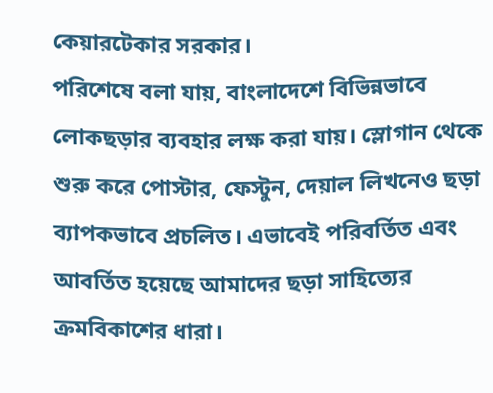কেয়ারটেকার সরকার।
পরিশেষে বলা যায়, বাংলাদেশে বিভিন্নভাবে লোকছড়ার ব্যবহার লক্ষ করা যায়। স্লোগান থেকে শুরু করে পোস্টার, ফেস্টুন, দেয়াল লিখনেও ছড়া ব্যাপকভাবে প্রচলিত। এভাবেই পরিবর্তিত এবং আবর্তিত হয়েছে আমাদের ছড়া সাহিত্যের ক্রমবিকাশের ধারা।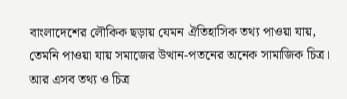বাংলাদেশের লৌকিক ছড়ায় যেমন ঐতিহাসিক তথ্য পাওয়া যায়, তেমনি পাওয়া যায় সমাজের উত্থান-পতনের অনেক সামাজিক চিত্র। আর এসব তথ্য ও চিত্র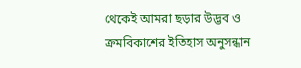থেকেই আমরা ছড়ার উদ্ভব ও ক্রমবিকাশের ইতিহাস অনুসন্ধান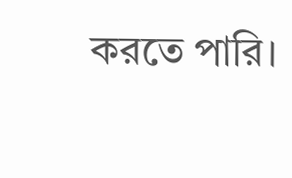করতে পারি।